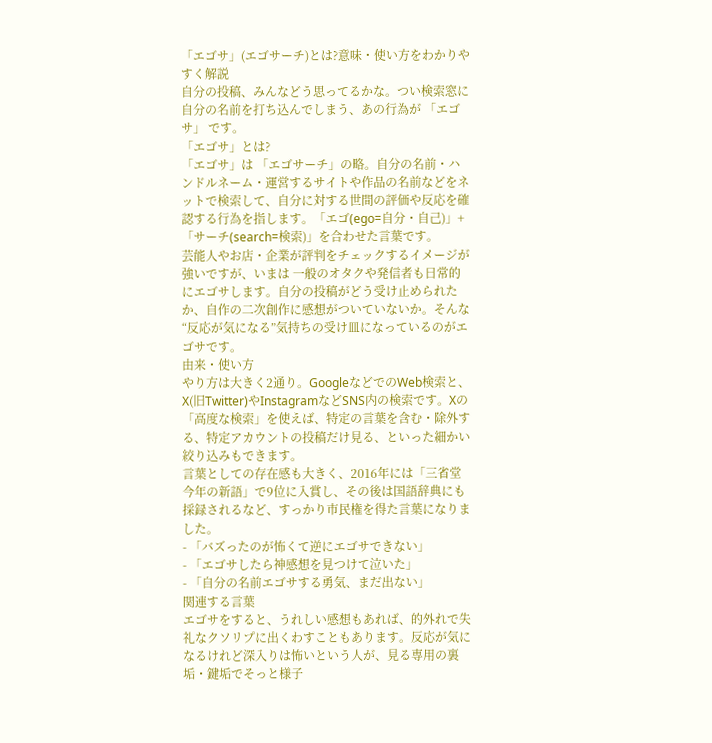「エゴサ」(エゴサーチ)とは?意味・使い方をわかりやすく解説
自分の投稿、みんなどう思ってるかな。つい検索窓に自分の名前を打ち込んでしまう、あの行為が 「エゴサ」 です。
「エゴサ」とは?
「エゴサ」は 「エゴサーチ」の略。自分の名前・ハンドルネーム・運営するサイトや作品の名前などをネットで検索して、自分に対する世間の評価や反応を確認する行為を指します。「エゴ(ego=自分・自己)」+「サーチ(search=検索)」を合わせた言葉です。
芸能人やお店・企業が評判をチェックするイメージが強いですが、いまは 一般のオタクや発信者も日常的にエゴサします。自分の投稿がどう受け止められたか、自作の二次創作に感想がついていないか。そんな“反応が気になる”気持ちの受け皿になっているのがエゴサです。
由来・使い方
やり方は大きく2通り。GoogleなどでのWeb検索と、X(旧Twitter)やInstagramなどSNS内の検索です。Xの「高度な検索」を使えば、特定の言葉を含む・除外する、特定アカウントの投稿だけ見る、といった細かい絞り込みもできます。
言葉としての存在感も大きく、2016年には「三省堂 今年の新語」で9位に入賞し、その後は国語辞典にも採録されるなど、すっかり市民権を得た言葉になりました。
- 「バズったのが怖くて逆にエゴサできない」
- 「エゴサしたら神感想を見つけて泣いた」
- 「自分の名前エゴサする勇気、まだ出ない」
関連する言葉
エゴサをすると、うれしい感想もあれば、的外れで失礼なクソリプに出くわすこともあります。反応が気になるけれど深入りは怖いという人が、見る専用の裏垢・鍵垢でそっと様子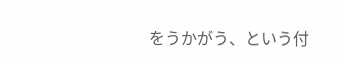をうかがう、という付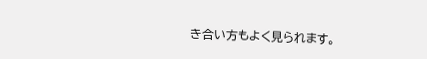き合い方もよく見られます。